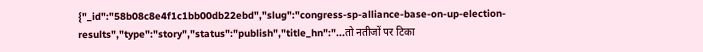{"_id":"58b08c8e4f1c1bb00db22ebd","slug":"congress-sp-alliance-base-on-up-election-results","type":"story","status":"publish","title_hn":"...तो नतीजों पर टिका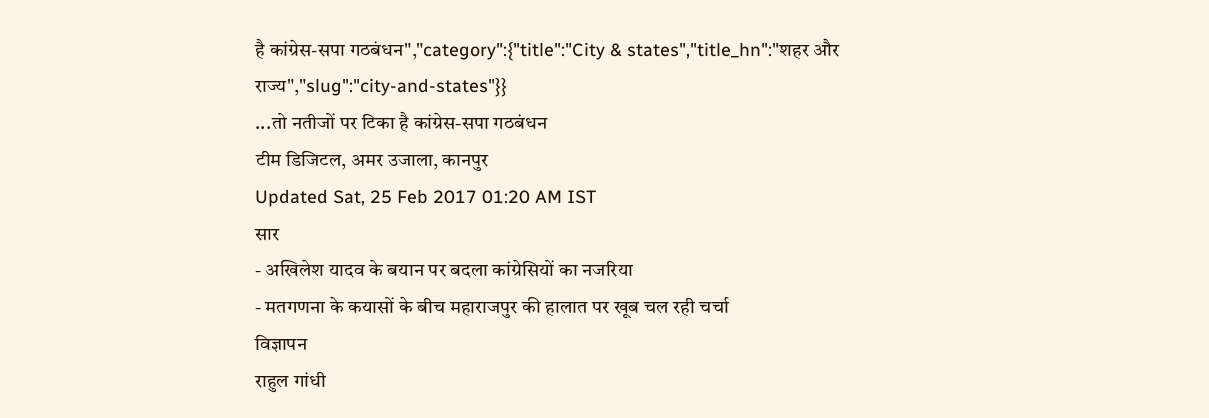है कांग्रेस-सपा गठबंधन","category":{"title":"City & states","title_hn":"शहर और राज्य","slug":"city-and-states"}}
...तो नतीजों पर टिका है कांग्रेस-सपा गठबंधन
टीम डिजिटल, अमर उजाला, कानपुर
Updated Sat, 25 Feb 2017 01:20 AM IST
सार
- अखिलेश यादव के बयान पर बदला कांग्रेसियों का नजरिया
- मतगणना के कयासों के बीच महाराजपुर की हालात पर खूब चल रही चर्चा
विज्ञापन
राहुल गांधी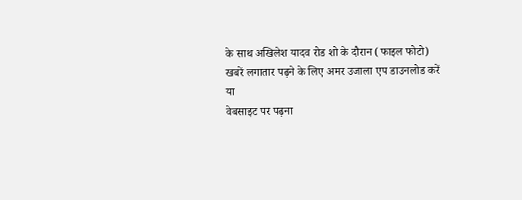के साथ अखिलेश यादव रोड शो के दौरान (फाइल फोटो)
खबरें लगातार पढ़ने के लिए अमर उजाला एप डाउनलोड करें
या
वेबसाइट पर पढ़ना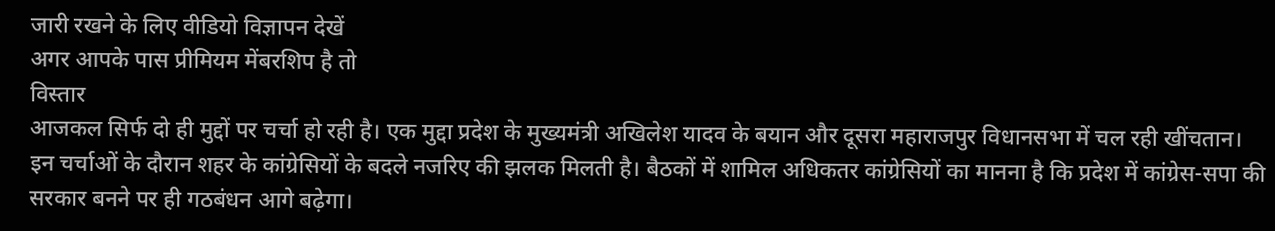जारी रखने के लिए वीडियो विज्ञापन देखें
अगर आपके पास प्रीमियम मेंबरशिप है तो
विस्तार
आजकल सिर्फ दो ही मुद्दों पर चर्चा हो रही है। एक मुद्दा प्रदेश के मुख्यमंत्री अखिलेश यादव के बयान और दूसरा महाराजपुर विधानसभा में चल रही खींचतान।
इन चर्चाओं के दौरान शहर के कांग्रेसियों के बदले नजरिए की झलक मिलती है। बैठकों में शामिल अधिकतर कांग्रेसियों का मानना है कि प्रदेश में कांग्रेस-सपा की सरकार बनने पर ही गठबंधन आगे बढ़ेगा।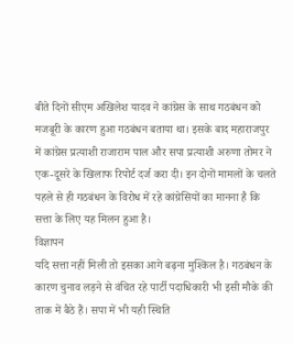बीते दिनों सीएम अखिलेश यादव ने कांग्रेस के साथ गठबंधन को मजबूरी के कारण हुआ गठबंधन बताया था। इसके बाद महाराजपुर में कांग्रेस प्रत्याशी राजाराम पाल और सपा प्रत्याशी अरुणा तोमर ने एक-दूसरे के खिलाफ रिपोर्ट दर्ज करा दी। इन दोनों मामलों के चलते पहले से ही गठबंधन के विरोध में रहे कांग्रेसियों का मानना है कि सत्ता के लिए यह मिलन हुआ है।
विज्ञापन
यदि सत्ता नहीं मिली तो इसका आगे बढ़ना मुश्किल है। गठबंधन के कारण चुनाव लड़ने से वंचित रहे पार्टी पदाधिकारी भी इसी मौके की ताक में बैठे हैं। सपा में भी यही स्थिति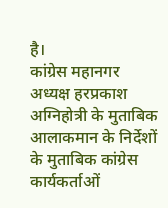है।
कांग्रेस महानगर अध्यक्ष हरप्रकाश अग्निहोत्री के मुताबिक आलाकमान के निर्देशों के मुताबिक कांग्रेस कार्यकर्ताओं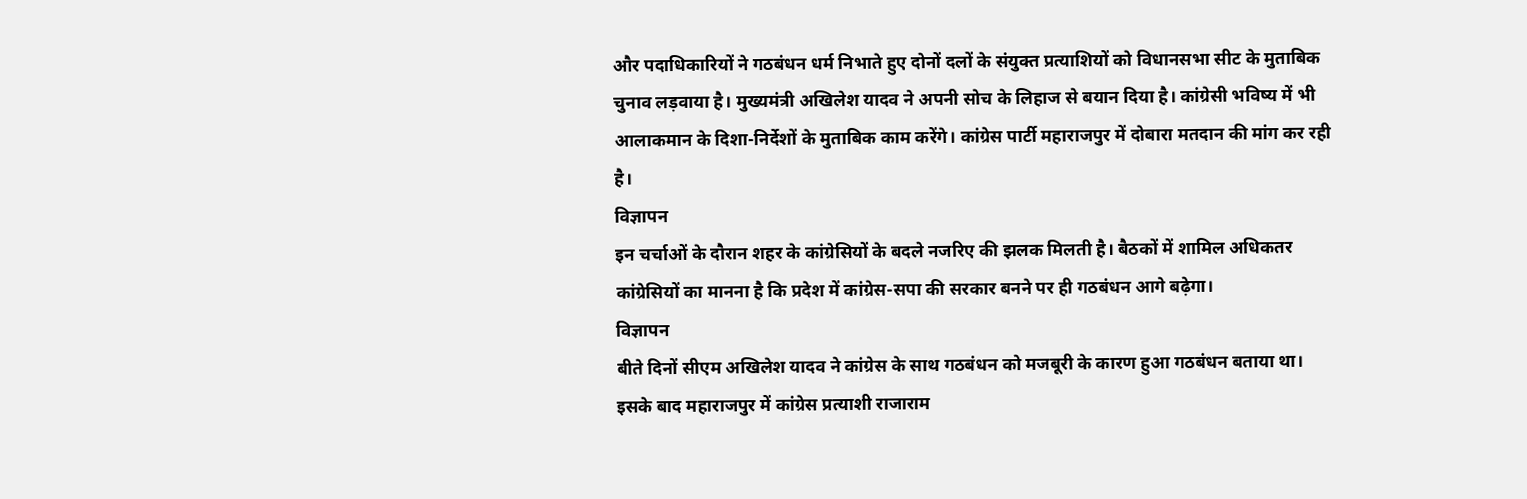और पदाधिकारियों ने गठबंधन धर्म निभाते हुए दोनों दलों के संयुक्त प्रत्याशियों को विधानसभा सीट के मुताबिक चुनाव लड़वाया है। मुख्यमंत्री अखिलेश यादव ने अपनी सोच के लिहाज से बयान दिया है। कांग्रेसी भविष्य में भी आलाकमान के दिशा-निर्देशों के मुताबिक काम करेंगे। कांग्रेस पार्टी महाराजपुर में दोबारा मतदान की मांग कर रही है।
विज्ञापन
इन चर्चाओं के दौरान शहर के कांग्रेसियों के बदले नजरिए की झलक मिलती है। बैठकों में शामिल अधिकतर कांग्रेसियों का मानना है कि प्रदेश में कांग्रेस-सपा की सरकार बनने पर ही गठबंधन आगे बढ़ेगा।
विज्ञापन
बीते दिनों सीएम अखिलेश यादव ने कांग्रेस के साथ गठबंधन को मजबूरी के कारण हुआ गठबंधन बताया था। इसके बाद महाराजपुर में कांग्रेस प्रत्याशी राजाराम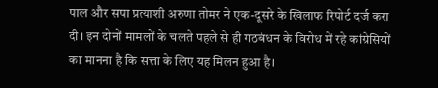पाल और सपा प्रत्याशी अरुणा तोमर ने एक-दूसरे के खिलाफ रिपोर्ट दर्ज करा दी। इन दोनों मामलों के चलते पहले से ही गठबंधन के विरोध में रहे कांग्रेसियों का मानना है कि सत्ता के लिए यह मिलन हुआ है।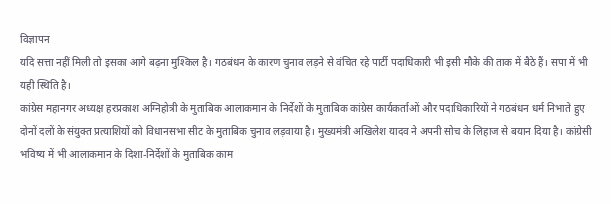विज्ञापन
यदि सत्ता नहीं मिली तो इसका आगे बढ़ना मुश्किल है। गठबंधन के कारण चुनाव लड़ने से वंचित रहे पार्टी पदाधिकारी भी इसी मौके की ताक में बैठे हैं। सपा में भी यही स्थिति है।
कांग्रेस महानगर अध्यक्ष हरप्रकाश अग्निहोत्री के मुताबिक आलाकमान के निर्देशों के मुताबिक कांग्रेस कार्यकर्ताओं और पदाधिकारियों ने गठबंधन धर्म निभाते हुए दोनों दलों के संयुक्त प्रत्याशियों को विधानसभा सीट के मुताबिक चुनाव लड़वाया है। मुख्यमंत्री अखिलेश यादव ने अपनी सोच के लिहाज से बयान दिया है। कांग्रेसी भविष्य में भी आलाकमान के दिशा-निर्देशों के मुताबिक काम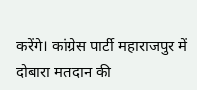करेंगे। कांग्रेस पार्टी महाराजपुर में दोबारा मतदान की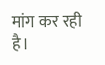मांग कर रही है।